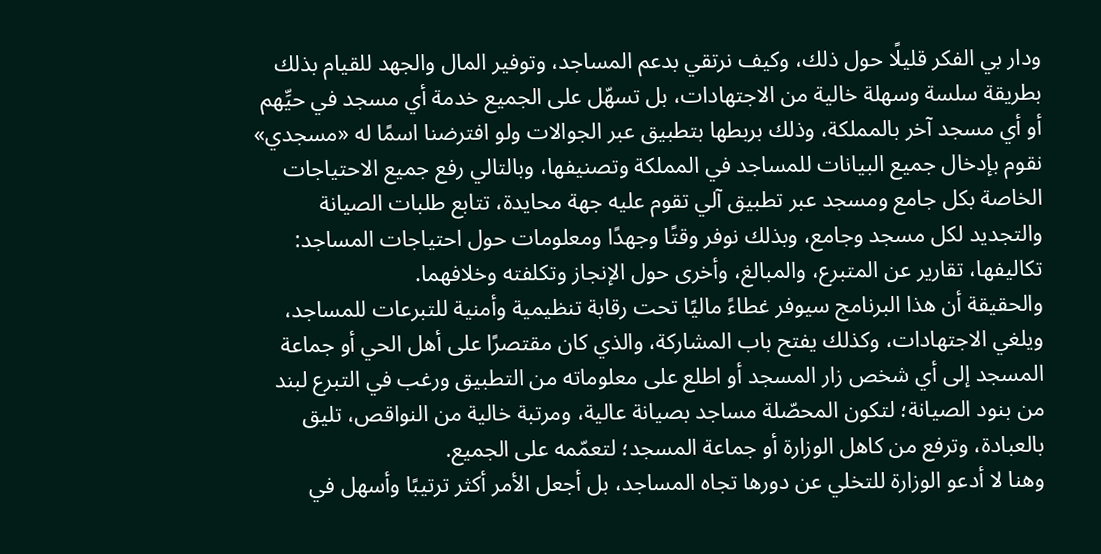ودار بي الفكر قليلًا حول ذلك، وكيف نرتقي بدعم المساجد، وتوفير المال والجهد للقيام بذلك بطريقة سلسة وسهلة خالية من الاجتهادات، بل تسهّل على الجميع خدمة أي مسجد في حيِّهم أو أي مسجد آخر بالمملكة، وذلك بربطها بتطبيق عبر الجوالات ولو افترضنا اسمًا له «مسجدي» نقوم بإدخال جميع البيانات للمساجد في المملكة وتصنيفها، وبالتالي رفع جميع الاحتياجات الخاصة بكل جامع ومسجد عبر تطبيق آلي تقوم عليه جهة محايدة، تتابع طلبات الصيانة والتجديد لكل مسجد وجامع، وبذلك نوفر وقتًا وجهدًا ومعلومات حول احتياجات المساجد: تكاليفها، تقارير عن المتبرع، والمبالغ، وأخرى حول الإنجاز وتكلفته وخلافهما.
والحقيقة أن هذا البرنامج سيوفر غطاءً ماليًا تحت رقابة تنظيمية وأمنية للتبرعات للمساجد، ويلغي الاجتهادات، وكذلك يفتح باب المشاركة، والذي كان مقتصرًا على أهل الحي أو جماعة المسجد إلى أي شخص زار المسجد أو اطلع على معلوماته من التطبيق ورغب في التبرع لبند من بنود الصيانة؛ لتكون المحصّلة مساجد بصيانة عالية، ومرتبة خالية من النواقص، تليق بالعبادة، وترفع من كاهل الوزارة أو جماعة المسجد؛ لتعمّمه على الجميع.
وهنا لا أدعو الوزارة للتخلي عن دورها تجاه المساجد، بل أجعل الأمر أكثر ترتيبًا وأسهل في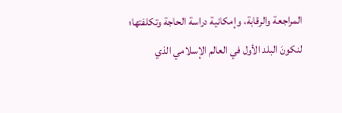المراجعة والرقابة، وإمكانية دراسة الحاجة وتكلفتها؛ لنكونَ البلد الأول في العالم الإسلامي الذي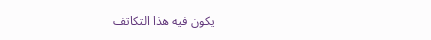يكون فيه هذا التكاتف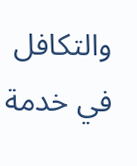والتكافل في خدمة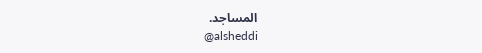المساجد.
@alsheddi